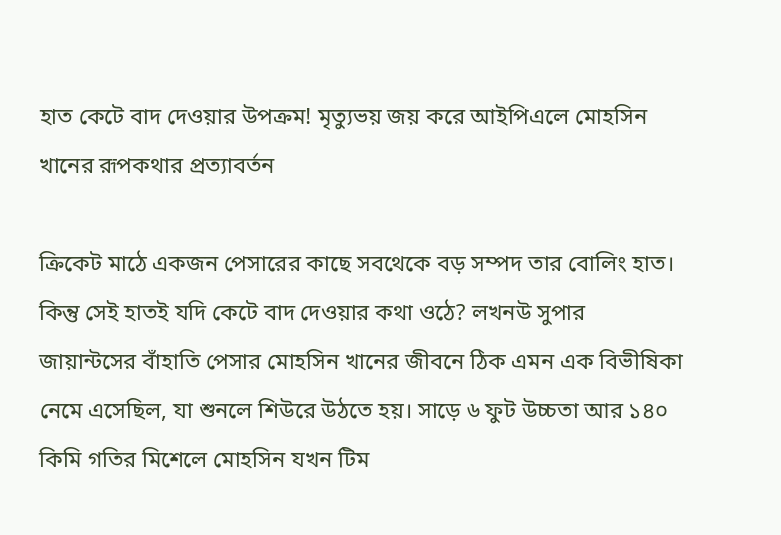হাত কেটে বাদ দেওয়ার উপক্রম! মৃত্যুভয় জয় করে আইপিএলে মোহসিন খানের রূপকথার প্রত্যাবর্তন

ক্রিকেট মাঠে একজন পেসারের কাছে সবথেকে বড় সম্পদ তার বোলিং হাত। কিন্তু সেই হাতই যদি কেটে বাদ দেওয়ার কথা ওঠে? লখনউ সুপার জায়ান্টসের বাঁহাতি পেসার মোহসিন খানের জীবনে ঠিক এমন এক বিভীষিকা নেমে এসেছিল, যা শুনলে শিউরে উঠতে হয়। সাড়ে ৬ ফুট উচ্চতা আর ১৪০ কিমি গতির মিশেলে মোহসিন যখন টিম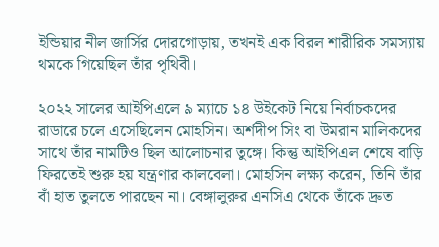ইন্ডিয়ার নীল জার্সির দোরগোড়ায়, তখনই এক বিরল শারীরিক সমস্যায় থমকে গিয়েছিল তাঁর পৃথিবী।

২০২২ সালের আইপিএলে ৯ ম্যাচে ১৪ উইকেট নিয়ে নির্বাচকদের রাডারে চলে এসেছিলেন মোহসিন। অর্শদীপ সিং বা উমরান মালিকদের সাথে তাঁর নামটিও ছিল আলোচনার তুঙ্গে। কিন্তু আইপিএল শেষে বাড়ি ফিরতেই শুরু হয় যন্ত্রণার কালবেলা। মোহসিন লক্ষ্য করেন, তিনি তাঁর বাঁ হাত তুলতে পারছেন না। বেঙ্গালুরুর এনসিএ থেকে তাঁকে দ্রুত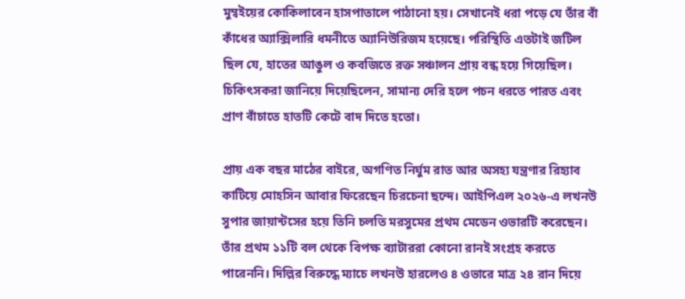মুম্বইয়ের কোকিলাবেন হাসপাতালে পাঠানো হয়। সেখানেই ধরা পড়ে যে তাঁর বাঁ কাঁধের অ্যাক্সিলারি ধমনীতে অ্যানিউরিজম হয়েছে। পরিস্থিতি এতটাই জটিল ছিল যে, হাতের আঙুল ও কবজিতে রক্ত সঞ্চালন প্রায় বন্ধ হয়ে গিয়েছিল। চিকিৎসকরা জানিয়ে দিয়েছিলেন, সামান্য দেরি হলে পচন ধরতে পারত এবং প্রাণ বাঁচাতে হাতটি কেটে বাদ দিতে হতো।

প্রায় এক বছর মাঠের বাইরে, অগণিত নির্ঘুম রাত আর অসহ্য যন্ত্রণার রিহ্যাব কাটিয়ে মোহসিন আবার ফিরেছেন চিরচেনা ছন্দে। আইপিএল ২০২৬-এ লখনউ সুপার জায়ান্টসের হয়ে তিনি চলতি মরসুমের প্রথম মেডেন ওভারটি করেছেন। তাঁর প্রথম ১১টি বল থেকে বিপক্ষ ব্যাটাররা কোনো রানই সংগ্রহ করতে পারেননি। দিল্লির বিরুদ্ধে ম্যাচে লখনউ হারলেও ৪ ওভারে মাত্র ২৪ রান দিয়ে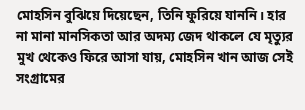মোহসিন বুঝিয়ে দিয়েছেন, তিনি ফুরিয়ে যাননি। হার না মানা মানসিকতা আর অদম্য জেদ থাকলে যে মৃত্যুর মুখ থেকেও ফিরে আসা যায়, মোহসিন খান আজ সেই সংগ্রামের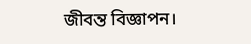জীবন্ত বিজ্ঞাপন।